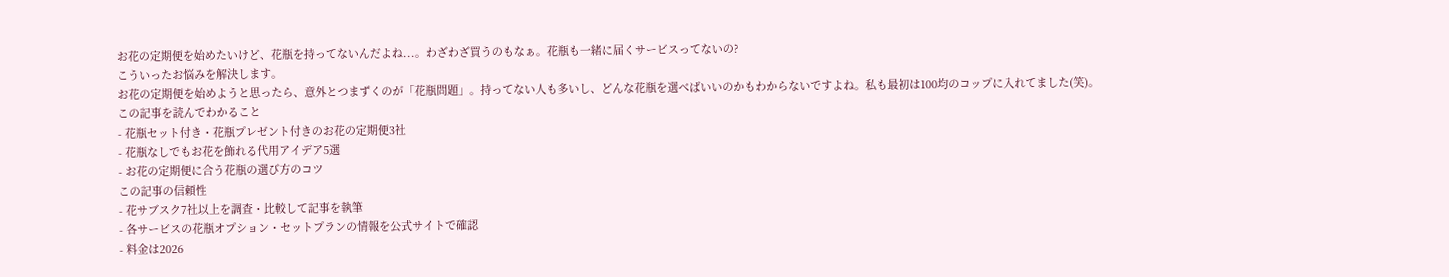お花の定期便を始めたいけど、花瓶を持ってないんだよね...。わざわざ買うのもなぁ。花瓶も一緒に届くサービスってないの?
こういったお悩みを解決します。
お花の定期便を始めようと思ったら、意外とつまずくのが「花瓶問題」。持ってない人も多いし、どんな花瓶を選べばいいのかもわからないですよね。私も最初は100均のコップに入れてました(笑)。
この記事を読んでわかること
- 花瓶セット付き・花瓶プレゼント付きのお花の定期便3社
- 花瓶なしでもお花を飾れる代用アイデア5選
- お花の定期便に合う花瓶の選び方のコツ
この記事の信頼性
- 花サブスク7社以上を調査・比較して記事を執筆
- 各サービスの花瓶オプション・セットプランの情報を公式サイトで確認
- 料金は2026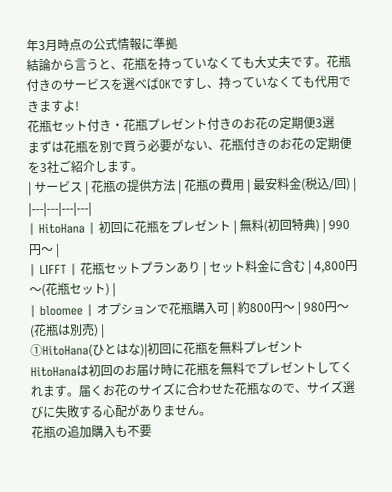年3月時点の公式情報に準拠
結論から言うと、花瓶を持っていなくても大丈夫です。花瓶付きのサービスを選べばOKですし、持っていなくても代用できますよ!
花瓶セット付き・花瓶プレゼント付きのお花の定期便3選
まずは花瓶を別で買う必要がない、花瓶付きのお花の定期便を3社ご紹介します。
| サービス | 花瓶の提供方法 | 花瓶の費用 | 最安料金(税込/回) |
|---|---|---|---|
| HitoHana | 初回に花瓶をプレゼント | 無料(初回特典) | 990円〜 |
| LIFFT | 花瓶セットプランあり | セット料金に含む | 4,800円〜(花瓶セット) |
| bloomee | オプションで花瓶購入可 | 約800円〜 | 980円〜(花瓶は別売) |
①HitoHana(ひとはな)|初回に花瓶を無料プレゼント
HitoHanaは初回のお届け時に花瓶を無料でプレゼントしてくれます。届くお花のサイズに合わせた花瓶なので、サイズ選びに失敗する心配がありません。
花瓶の追加購入も不要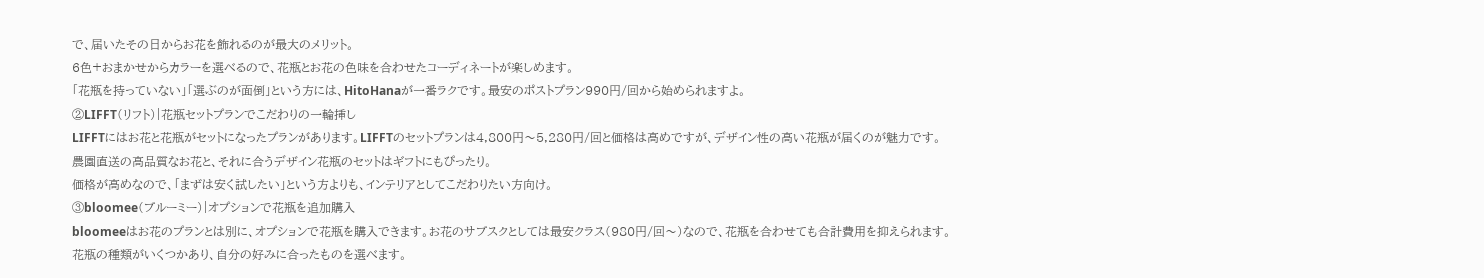で、届いたその日からお花を飾れるのが最大のメリット。
6色+おまかせからカラーを選べるので、花瓶とお花の色味を合わせたコーディネートが楽しめます。
「花瓶を持っていない」「選ぶのが面倒」という方には、HitoHanaが一番ラクです。最安のポストプラン990円/回から始められますよ。
②LIFFT(リフト)|花瓶セットプランでこだわりの一輪挿し
LIFFTにはお花と花瓶がセットになったプランがあります。LIFFTのセットプランは4,800円〜5,280円/回と価格は高めですが、デザイン性の高い花瓶が届くのが魅力です。
農園直送の高品質なお花と、それに合うデザイン花瓶のセットはギフトにもぴったり。
価格が高めなので、「まずは安く試したい」という方よりも、インテリアとしてこだわりたい方向け。
③bloomee(ブルーミー)|オプションで花瓶を追加購入
bloomeeはお花のプランとは別に、オプションで花瓶を購入できます。お花のサブスクとしては最安クラス(980円/回〜)なので、花瓶を合わせても合計費用を抑えられます。
花瓶の種類がいくつかあり、自分の好みに合ったものを選べます。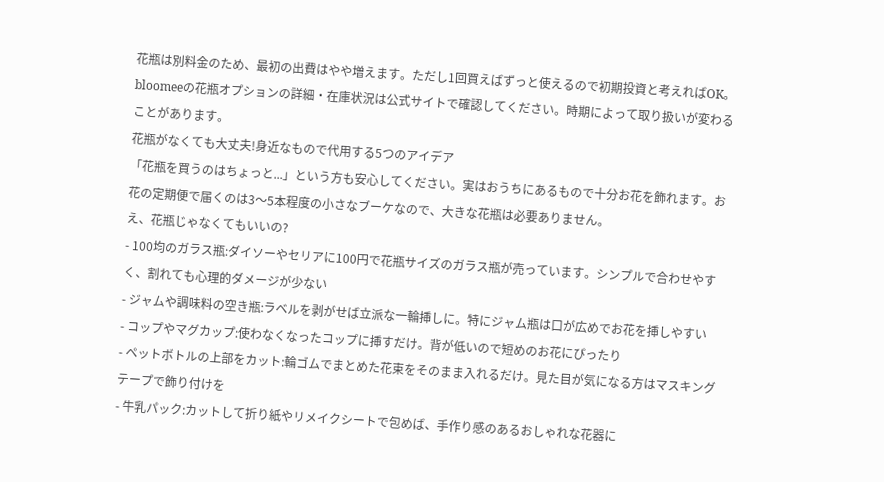花瓶は別料金のため、最初の出費はやや増えます。ただし1回買えばずっと使えるので初期投資と考えればOK。
bloomeeの花瓶オプションの詳細・在庫状況は公式サイトで確認してください。時期によって取り扱いが変わることがあります。
花瓶がなくても大丈夫!身近なもので代用する5つのアイデア
「花瓶を買うのはちょっと...」という方も安心してください。実はおうちにあるもので十分お花を飾れます。お花の定期便で届くのは3〜5本程度の小さなブーケなので、大きな花瓶は必要ありません。
え、花瓶じゃなくてもいいの?
- 100均のガラス瓶:ダイソーやセリアに100円で花瓶サイズのガラス瓶が売っています。シンプルで合わせやすく、割れても心理的ダメージが少ない
- ジャムや調味料の空き瓶:ラベルを剥がせば立派な一輪挿しに。特にジャム瓶は口が広めでお花を挿しやすい
- コップやマグカップ:使わなくなったコップに挿すだけ。背が低いので短めのお花にぴったり
- ペットボトルの上部をカット:輪ゴムでまとめた花束をそのまま入れるだけ。見た目が気になる方はマスキングテープで飾り付けを
- 牛乳パック:カットして折り紙やリメイクシートで包めば、手作り感のあるおしゃれな花器に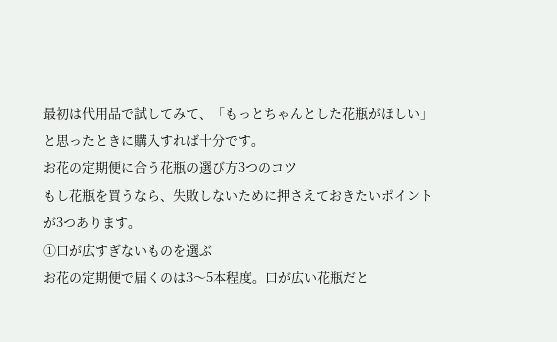最初は代用品で試してみて、「もっとちゃんとした花瓶がほしい」と思ったときに購入すれば十分です。
お花の定期便に合う花瓶の選び方3つのコツ
もし花瓶を買うなら、失敗しないために押さえておきたいポイントが3つあります。
①口が広すぎないものを選ぶ
お花の定期便で届くのは3〜5本程度。口が広い花瓶だと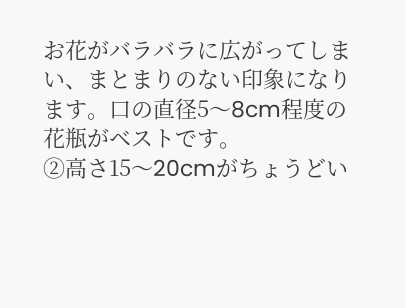お花がバラバラに広がってしまい、まとまりのない印象になります。口の直径5〜8cm程度の花瓶がベストです。
②高さ15〜20cmがちょうどい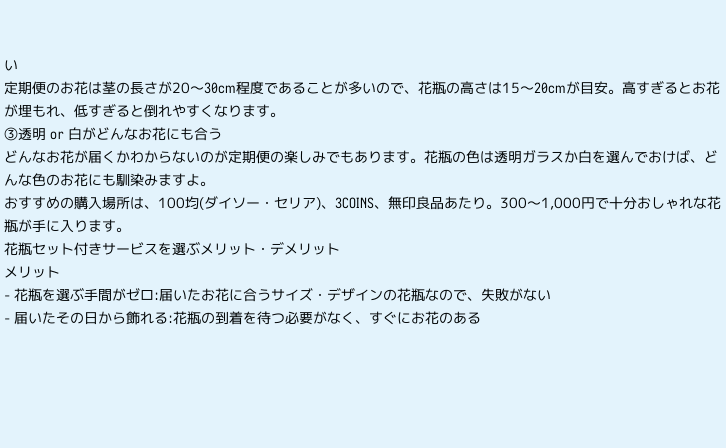い
定期便のお花は茎の長さが20〜30cm程度であることが多いので、花瓶の高さは15〜20cmが目安。高すぎるとお花が埋もれ、低すぎると倒れやすくなります。
③透明 or 白がどんなお花にも合う
どんなお花が届くかわからないのが定期便の楽しみでもあります。花瓶の色は透明ガラスか白を選んでおけば、どんな色のお花にも馴染みますよ。
おすすめの購入場所は、100均(ダイソー・セリア)、3COINS、無印良品あたり。300〜1,000円で十分おしゃれな花瓶が手に入ります。
花瓶セット付きサービスを選ぶメリット・デメリット
メリット
- 花瓶を選ぶ手間がゼロ:届いたお花に合うサイズ・デザインの花瓶なので、失敗がない
- 届いたその日から飾れる:花瓶の到着を待つ必要がなく、すぐにお花のある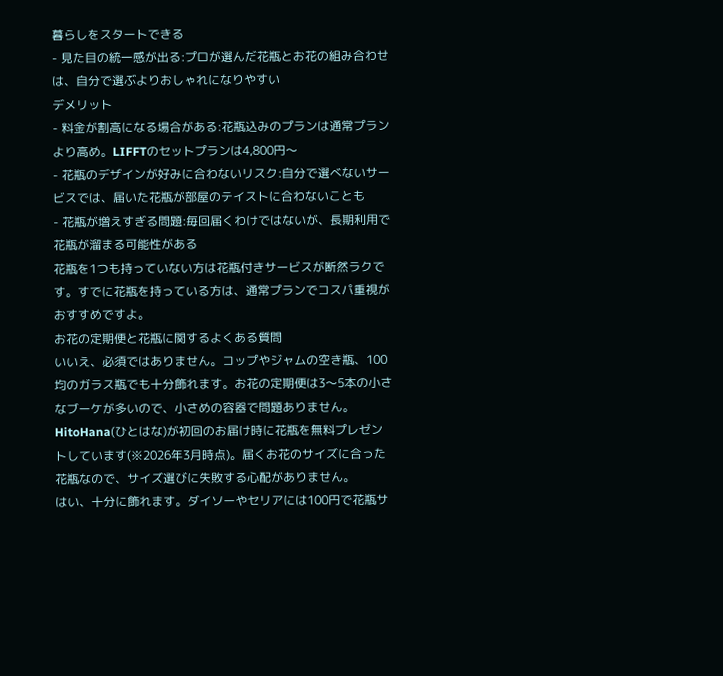暮らしをスタートできる
- 見た目の統一感が出る:プロが選んだ花瓶とお花の組み合わせは、自分で選ぶよりおしゃれになりやすい
デメリット
- 料金が割高になる場合がある:花瓶込みのプランは通常プランより高め。LIFFTのセットプランは4,800円〜
- 花瓶のデザインが好みに合わないリスク:自分で選べないサービスでは、届いた花瓶が部屋のテイストに合わないことも
- 花瓶が増えすぎる問題:毎回届くわけではないが、長期利用で花瓶が溜まる可能性がある
花瓶を1つも持っていない方は花瓶付きサービスが断然ラクです。すでに花瓶を持っている方は、通常プランでコスパ重視がおすすめですよ。
お花の定期便と花瓶に関するよくある質問
いいえ、必須ではありません。コップやジャムの空き瓶、100均のガラス瓶でも十分飾れます。お花の定期便は3〜5本の小さなブーケが多いので、小さめの容器で問題ありません。
HitoHana(ひとはな)が初回のお届け時に花瓶を無料プレゼントしています(※2026年3月時点)。届くお花のサイズに合った花瓶なので、サイズ選びに失敗する心配がありません。
はい、十分に飾れます。ダイソーやセリアには100円で花瓶サ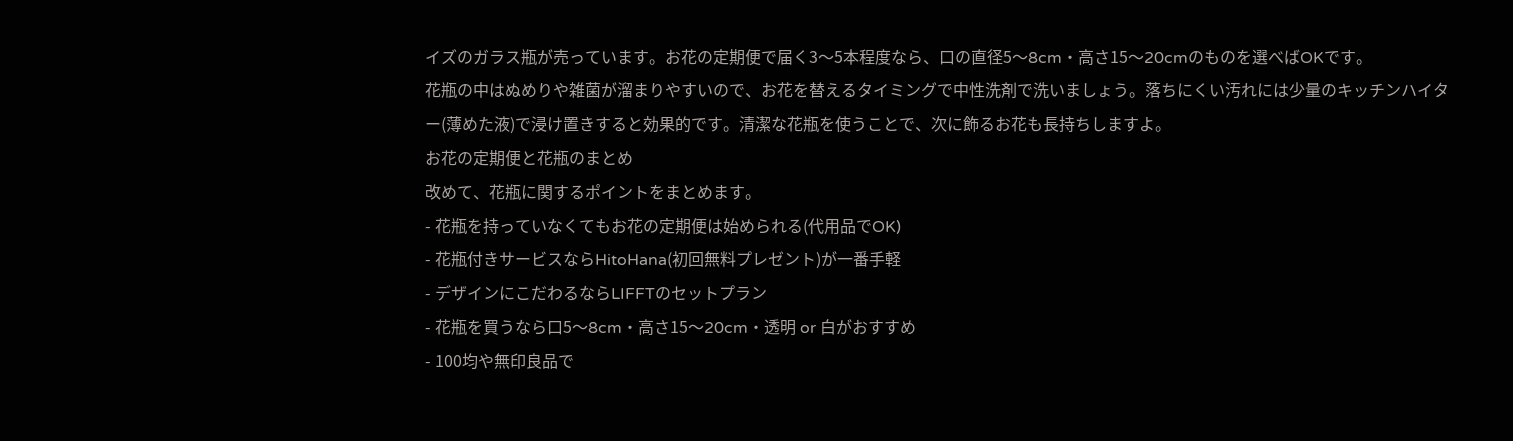イズのガラス瓶が売っています。お花の定期便で届く3〜5本程度なら、口の直径5〜8cm・高さ15〜20cmのものを選べばOKです。
花瓶の中はぬめりや雑菌が溜まりやすいので、お花を替えるタイミングで中性洗剤で洗いましょう。落ちにくい汚れには少量のキッチンハイター(薄めた液)で浸け置きすると効果的です。清潔な花瓶を使うことで、次に飾るお花も長持ちしますよ。
お花の定期便と花瓶のまとめ
改めて、花瓶に関するポイントをまとめます。
- 花瓶を持っていなくてもお花の定期便は始められる(代用品でOK)
- 花瓶付きサービスならHitoHana(初回無料プレゼント)が一番手軽
- デザインにこだわるならLIFFTのセットプラン
- 花瓶を買うなら口5〜8cm・高さ15〜20cm・透明 or 白がおすすめ
- 100均や無印良品で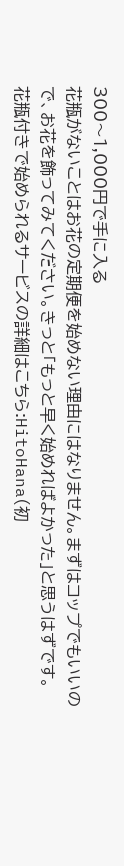300〜1,000円で手に入る
花瓶がないことはお花の定期便を始めない理由にはなりません。まずはコップでもいいので、お花を飾ってみてください。きっと「もっと早く始めればよかった」と思うはずです。
花瓶付きで始められるサービスの詳細はこちら:HitoHana(初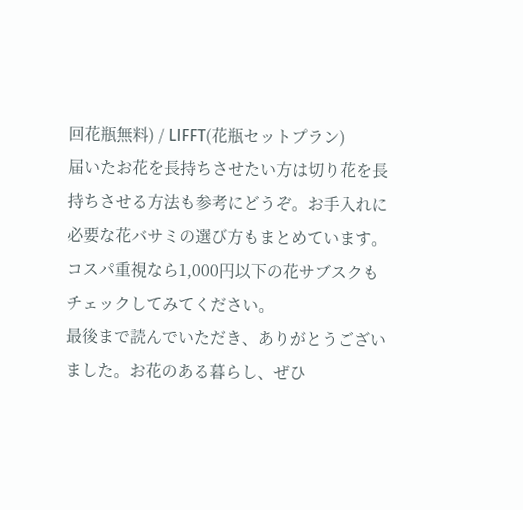回花瓶無料) / LIFFT(花瓶セットプラン)
届いたお花を長持ちさせたい方は切り花を長持ちさせる方法も参考にどうぞ。お手入れに必要な花バサミの選び方もまとめています。コスパ重視なら1,000円以下の花サブスクもチェックしてみてください。
最後まで読んでいただき、ありがとうございました。お花のある暮らし、ぜひ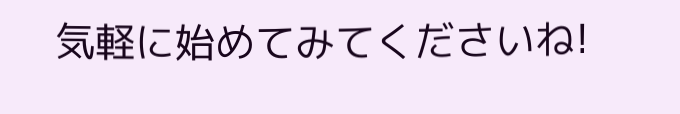気軽に始めてみてくださいね!